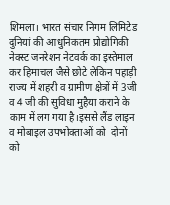शिमला। भारत संचार निगम लिमिटेड  दुनियां की आधुनिकतम प्रोद्योगिकी नेक्‍स्‍ट जनरेशन नेटवर्क का इस्‍तेमाल कर हिमाचल जैसे छोटे लेकिन पहाड़ी राज्‍य में शहरी व ग्रामीण क्षेत्रों में 3जी व 4 जी की सुविधा मुहैया कराने के काम में लग गया है।इससे लैंड लाइन व मोबाइल उपभोक्‍ताओं को  दोनों को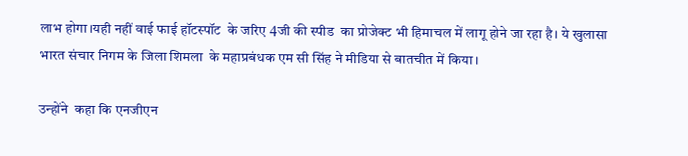लाभ होगा।यही नहीं वाई फाई हॉटस्‍पॉट  के जरिए 4जी की स्‍पीड  का प्रोजेक्‍ट भी हिमाचल में लागू होने जा रहा है। ये खुलासा भारत संचार निगम के जिला शिमला  के महाप्रबंधक एम सी सिंह ने मीडिया से बातचीत में किया।

उन्‍होंने  कहा कि एनजीएन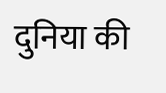दुनिया की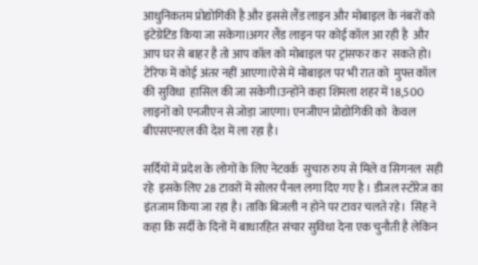आधुनिकतम प्रोद्योगिकी है और इससे लैंड लाइन और मोबाइल के नंबरों को इंटेग्रेटिड किया जा सकेगा।अगर लैंड लाइन पर कोई कॉल आ रही है  और आप घर से बाहर है तो आप कॉल को मोबाइल पर ट्रांसफर कर  सकते हो। टेरिफ में कोई अंतर नहीं आएगा।ऐसे में मोबाइल पर भी रात को  मुफ्त कॉल की सुविधा  हासिल की जा सकेगी।उन्‍होंने कहा शिमला शहर में 18,500 लाइनों को एनजीएन से जोड़ा जाएगा। एनजीएन प्रोद्योगिकी को  केवल बीएसएनएल की देश में ला रहा है।

सर्दियों में प्रदेश के लोगों के लिए नेटवर्क  सुचारु रुप से मिले व सिगनल  सही रहे  इसके लिए 28 टावरों में सोलर पैनल लगा दिए गए है । डीजल स्‍टोरेज का इंतजाम किया जा रहा है। ताकि बिजली न होने पर टावर चलते रहे।  सिंह ने कहा कि सर्दी के दिनों में बाधारहित संचार सुविधा देना एक चुनौती है लेकिन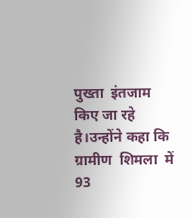पुख्‍ता  इंतजाम किए जा रहे है।उन्‍होंने कहा कि ग्रामीण  शिमला  में 93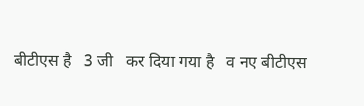बीटीएस है   3 जी   कर दिया गया है   व नए बीटीएस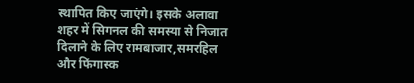स्‍थापित किए जाएंगे। इसके अलावा शहर में सिगनल की समस्‍या से निजात दिलाने के लिए रामबाजार,समरहिल और फिंगास्‍क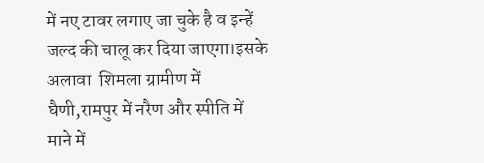में नए टावर लगाए जा चुके है व इन्‍हें जल्‍द की चालू कर दिया जाएगा।इसके अलावा  शिमला ग्रामीण में घैणी,रामपुर में नरैण और स्‍पीति में माने में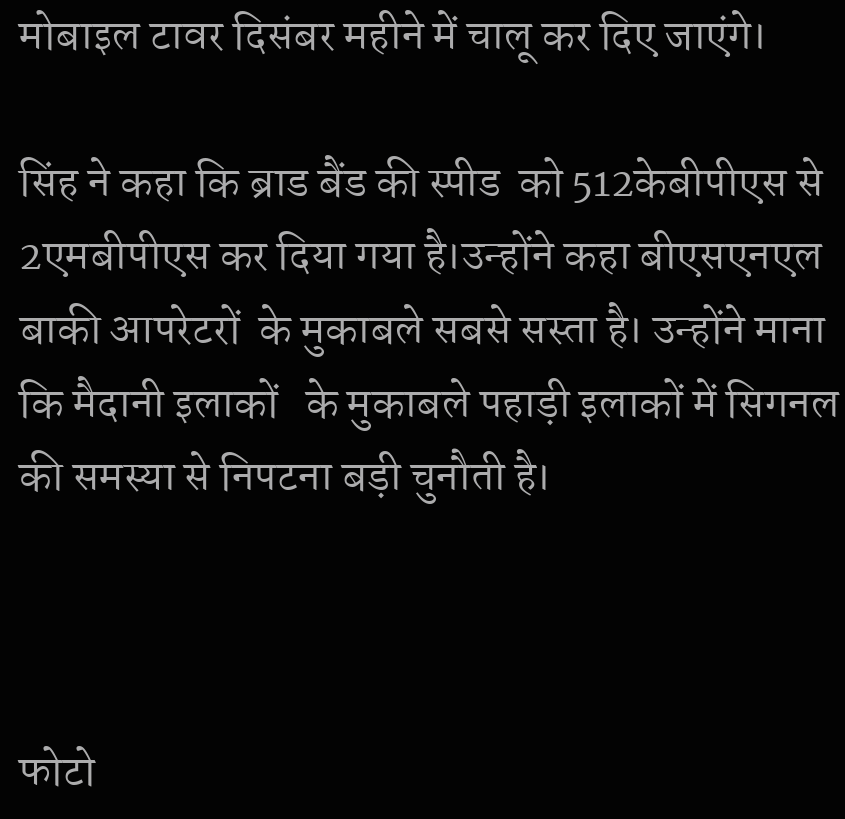मोबाइल टावर दिसंबर महीने में चालू कर दिए जाएंगे।

सिंह ने कहा कि ब्राड बैंड की स्‍पीड  को 512केबीपीएस से 2एमबीपीएस कर दिया गया है।उन्‍होंने कहा बीएसएनएल बाकी आपरेटरों  के मुकाबले सबसे सस्‍ता है। उन्‍होंने माना कि मैदानी इलाकों   के मुकाबले पहाड़ी इलाकों में सिगनल की समस्‍या से निपटना बड़ी चुनौती है।



फोटो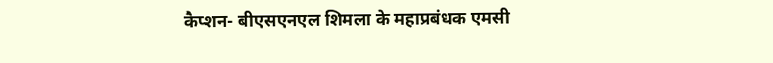कैप्‍शन- बीएसएनएल शिमला के महाप्रबंधक एमसी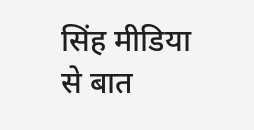सिंह मीडिया से बात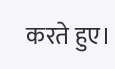करते हुए।